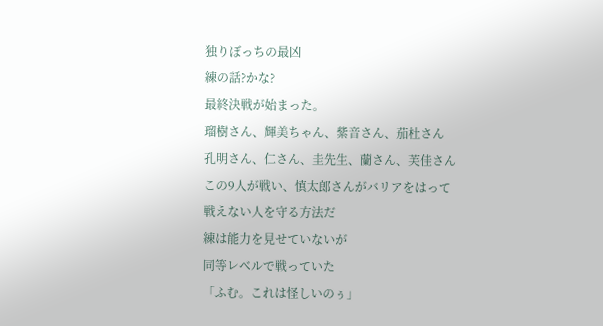独りぼっちの最凶
練の話?かな?
最終決戦が始まった。
瑠樹さん、輝美ちゃん、紫音さん、茄杜さん
孔明さん、仁さん、圭先生、蘭さん、芙佳さん
この9人が戦い、慎太郎さんがバリアをはって
戦えない人を守る方法だ
練は能力を見せていないが
同等レベルで戦っていた
「ふむ。これは怪しいのぅ」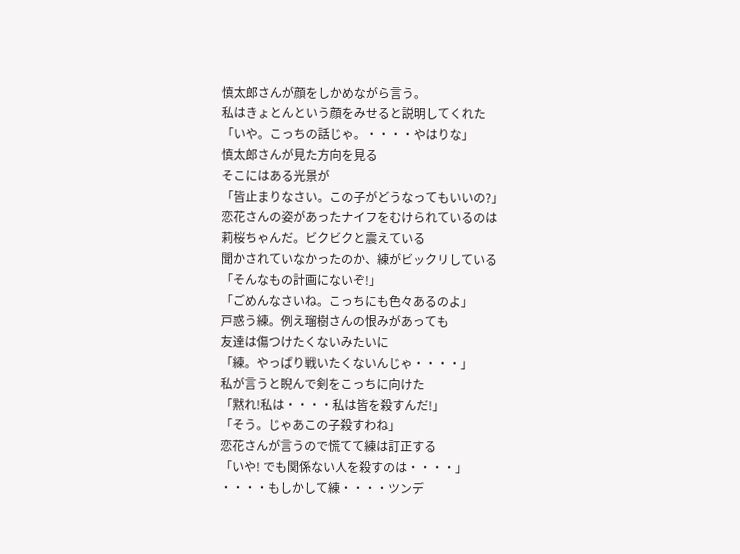慎太郎さんが顔をしかめながら言う。
私はきょとんという顔をみせると説明してくれた
「いや。こっちの話じゃ。・・・・やはりな」
慎太郎さんが見た方向を見る
そこにはある光景が
「皆止まりなさい。この子がどうなってもいいの?」
恋花さんの姿があったナイフをむけられているのは
莉桜ちゃんだ。ビクビクと震えている
聞かされていなかったのか、練がビックリしている
「そんなもの計画にないぞ!」
「ごめんなさいね。こっちにも色々あるのよ」
戸惑う練。例え瑠樹さんの恨みがあっても
友達は傷つけたくないみたいに
「練。やっぱり戦いたくないんじゃ・・・・」
私が言うと睨んで剣をこっちに向けた
「黙れ!私は・・・・私は皆を殺すんだ!」
「そう。じゃあこの子殺すわね」
恋花さんが言うので慌てて練は訂正する
「いや! でも関係ない人を殺すのは・・・・」
・・・・もしかして練・・・・ツンデ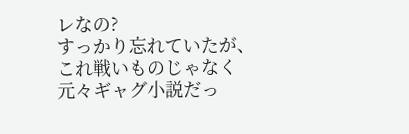レなの?
すっかり忘れていたが、これ戦いものじゃなく
元々ギャグ小説だっ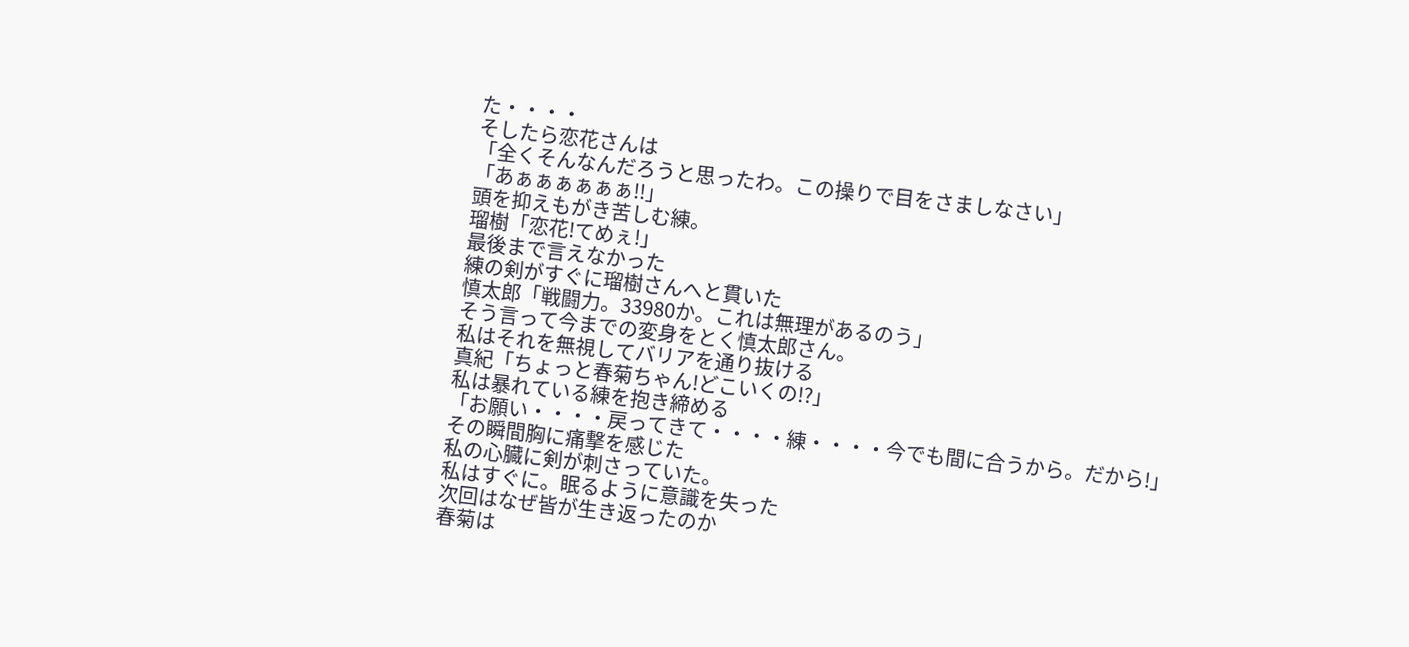た・・・・
そしたら恋花さんは
「全くそんなんだろうと思ったわ。この操りで目をさましなさい」
「あぁぁぁぁぁぁ!!」
頭を抑えもがき苦しむ練。
瑠樹「恋花!てめぇ!」
最後まで言えなかった
練の剣がすぐに瑠樹さんへと貫いた
慎太郎「戦闘力。33980か。これは無理があるのう」
そう言って今までの変身をとく慎太郎さん。
私はそれを無視してバリアを通り抜ける
真紀「ちょっと春菊ちゃん!どこいくの!?」
私は暴れている練を抱き締める
「お願い・・・・戻ってきて・・・・練・・・・今でも間に合うから。だから!」
その瞬間胸に痛撃を感じた
私の心臓に剣が刺さっていた。
私はすぐに。眠るように意識を失った
次回はなぜ皆が生き返ったのか
春菊は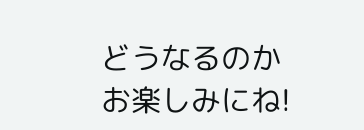どうなるのか
お楽しみにね!